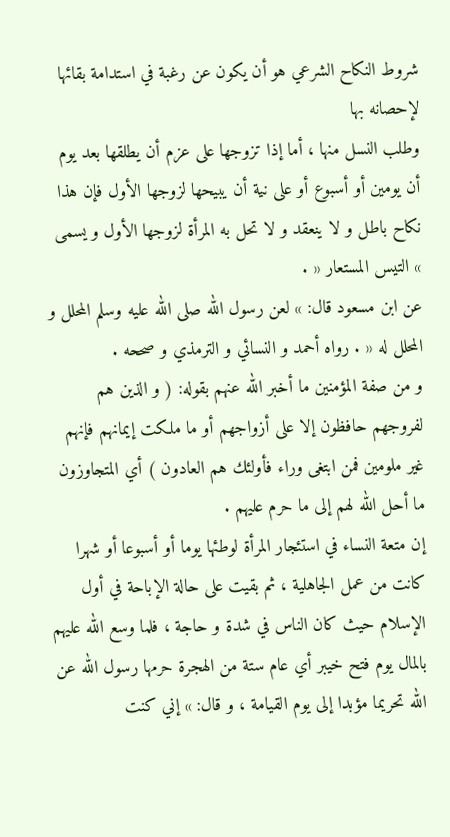شروط النكاح الشرعي هو أن يكون عن رغبة في استدامة بقائها لإحصانه بها
وطلب النسل منها ، أما إذا تزوجها على عزم أن يطلقها بعد يوم أن يومين أو أسبوع أو على نية أن يبيحها لزوجها الأول فإن هذا نكاح باطل و لا ينعقد و لا تحل به المرأة لزوجها الأول و يسمى » التيس المستعار « .
عن ابن مسعود قال: » لعن رسول الله صلى الله عليه وسلم المحلل و المحلل له « . رواه أحمد و النسائي و الترمذي و صححه .
و من صفة المؤمنين ما أخبر الله عنهم بقوله: ( و الذين هم لفروجهم حافظون إلا على أزواجهم أو ما ملكت إيمانهم فإنهم غير ملومين فمن ابتغى وراء فأولئك هم العادون ) أي المتجاوزون ما أحل الله لهم إلى ما حرم عليهم .
إن متعة النساء في استئجار المرأة لوطئها يوما أو أسبوعا أو شهرا كانت من عمل الجاهلية ، ثم بقيت على حالة الإباحة في أول الإسلام حيث كان الناس في شدة و حاجة ، فلما وسع الله عليهم بالمال يوم فتح خيبر أي عام ستة من الهجرة حرمها رسول الله عن الله تحريما مؤبدا إلى يوم القيامة ، و قال: » إني كنت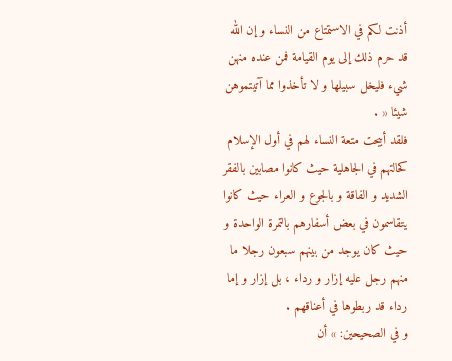أذنت لكم في الاستمتاع من النساء و إن الله قد حرم ذلك إلى يوم القيامة فمن عنده منهن شيء فليخل سبيلها و لا تأخذوا مما آتيتموهن شيئا « .
فلقد أبيحت متعة النساء لهم في أول الإسلام كحالتهم في الجاهلية حيث كانوا مصابين بالفقر الشديد و الفاقة و بالجوع و العراء حيث كانوا يتقاسمون في بعض أسفارهم بالتمرة الواحدة و حيث كان يوجد من بينهم سبعون رجلا ما منهم رجل عليه إزار و رداء ، بل إزار و إما رداء قد ربطوها في أعناقهم .
و في الصحيحين: » أن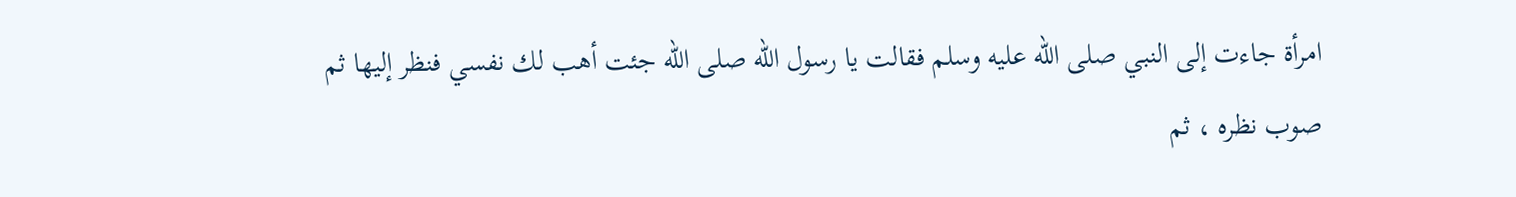امرأة جاءت إلى النبي صلى الله عليه وسلم فقالت يا رسول الله صلى الله جئت أهب لك نفسي فنظر إليها ثم صوب نظره ، ثم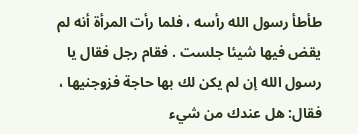طأطأ رسول الله رأسه ، فلما رأت المرأة أنه لم يقض فيها شيئا جلست . فقام رجل فقال يا رسول الله إن لم يكن لك بها حاجة فزوجنيها ، فقال: هل عندك من شيء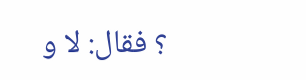؟ فقال: لا و